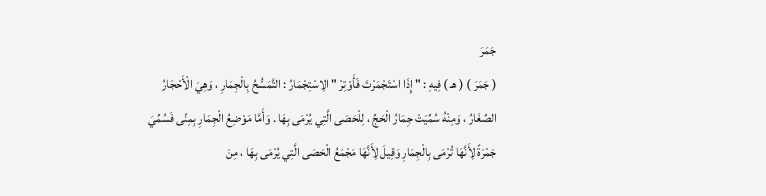جَمَرَ
( جَمَرَ ) ( هـ ) فِيهِ : " إِذَا اسْتَجْمَرْتَ فَأَوْتِرْ " الِاسْتِجْمَارُ : التَّمَسُّحُ بِالْجِمَارِ ، وَهِيَ الْأَحْجَارُ الصِّغَارُ ، وَمِنْهُ سُمِّيَتْ جِمَارُ الْحَجِّ ، لِلْحَصَى الَّتِي يُرْمَى بِهَا . وَأَمَّا مَوْضِعُ الْجِمَارِ بِمِنًى فَسُمِّيَ جَمْرَةً لِأَنَّهَا تُرْمَى بِالْجِمَارِ وَقِيلَ لِأَنَّهَا مَجْمَعُ الْحَصَى الَّتِي يُرْمَى بِهَا ، مِنَ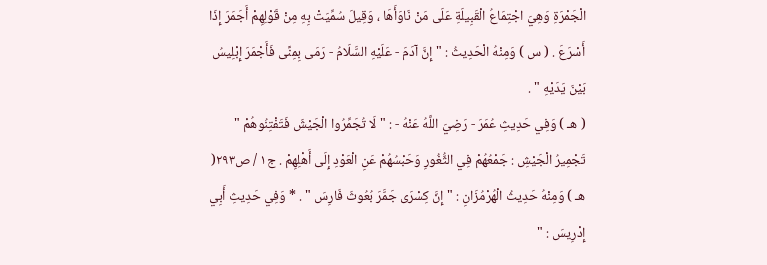الْجَمْرَةِ وَهِيَ اجْتِمَاعُ الْقَبِيلَةِ عَلَى مَنْ نَاوَأَهَا ، وَقِيلَ سُمِّيَتْ بِهِ مِنْ قَوْلِهِمْ أَجَمَرَ إِذَا أَسْرَعَ . ( س ) وَمِنْهُ الْحَدِيثُ : " إِنَّ آدَمَ - عَلَيْهِ السَّلَامُ - رَمَى بِمِنًى فَأَجْمَرَ إِبْلِيسُ بَيْنَ يَدَيْهِ " .
( هـ ) وَفِي حَدِيثِ عُمَرَ - رَضِيَ اللَّهُ عَنْهُ - : " لَا تُجَمِّرُوا الْجَيْشَ فَتَفْتِنُوهُمْ " تَجْمِيرُ الْجَيْشِ : جَمْعُهُمْ فِي الثُّغُورِ وَحَبْسُهُمْ عَنِ الْعَوْدِ إِلَى أَهْلِهِمْ . ج١ / ص٢٩٣( هـ ) وَمِنْهُ حَدِيثُ الْهُرْمُزَانِ : " إِنَّ كِسْرَى جَمَّرَ بُعُوثَ فَارِسَ " . * وَفِي حَدِيثِ أَبِي إِدْرِيسَ : "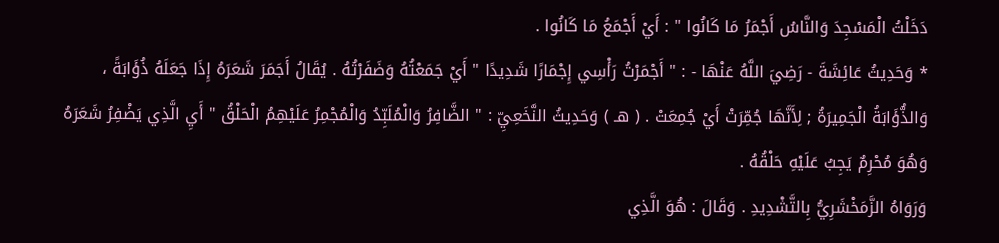دَخَلْتُ الْمَسْجِدَ وَالنَّاسُ أَجْمَرُ مَا كَانُوا " : أَيْ أَجْمَعُ مَا كَانُوا .
* وَحَدِيثُ عَائِشَةَ - رَضِيَ اللَّهُ عَنْهَا - : " أَجْمَرْتُ رَأْسِي إِجْمَارًا شَدِيدًا " أَيْ جَمَعْتُهُ وَضَفَرْتُهُ . يُقَالُ أَجَمَرَ شَعَرَهُ إِذَا جَعَلَهُ ذُؤَابَةً ، وَالذُّؤَابَةُ الْجَمِيرَةُ ; لِأَنَّهَا جُمِّرَتْ أَيْ جُمِعَتْ . ( هـ ) وَحَدِيثُ النَّخَعِيِّ : " الضَّافِرُ وَالْمُلَبِّدُ وَالْمُجْمِرُ عَلَيْهِمُ الْحَلْقُ " أَيِ الَّذِي يَضْفِرُ شَعَرَهُ وَهُوَ مُحْرِمٌ يَجِبُ عَلَيْهِ حَلْقُهُ .
وَرَوَاهُ الزَّمَخْشَرِيُّ بِالتَّشْدِيدِ . وَقَالَ : هُوَ الَّذِي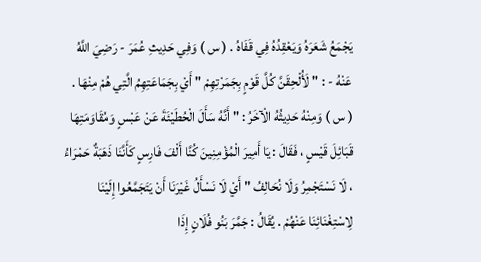يَجْمَعُ شَعَرَهُ وَيَعْقِدُهُ فِي قَفَاهُ . ( س ) وَفِي حَدِيثِ عُمَرَ - رَضِيَ اللَّهُ عَنْهُ - : " لَأُلْحِقَنَّ كُلَّ قَوْمٍ بِجَمَرْتِهِمْ " أَيْ بِجَمَاعَتِهِمُ الَّتِي هُمْ مِنْهَا .
( س ) وَمِنْهُ حَدِيثُهُ الْآخَرُ : " أَنَّهُ سَأَلَ الْحُطَيْئَةَ عَنْ عَبْسٍ وَمُقَاوَمَتِهَا قَبَائِلَ قَيْسٍ ، فَقَالَ : يَا أَمِيرَ الْمُؤْمِنِينَ كُنَّا أَلْفَ فَارِسٍ كَأَنَّنَا ذَهَبَةٌ حَمْرَاءُ ، لَا نَسْتَجْمِرُ وَلَا نُحَالِفُ " أَيْ لَا نَسْأَلُ غَيْرَنَا أَنْ يَتَجَمَّعُوا إِلَيْنَا لِاسْتِغْنَائِنَا عَنْهُمْ . يُقَالُ : جَمَّرَ بَنُو فُلَانٍ إِذَا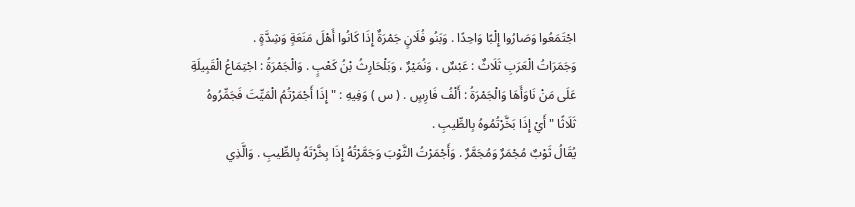اجْتَمَعُوا وَصَارُوا إِلْبًا وَاحِدًا . وَبَنُو فُلَانٍ جَمْرَةٌ إِذَا كَانُوا أَهْلَ مَنَعَةٍ وَشِدَّةٍ .
وَجَمَرَاتُ الْعَرَبِ ثَلَاثٌ : عَبْسٌ ، وَنُمَيْرٌ ، وَبَلْحَارِثُ بْنُ كَعْبٍ . وَالْجَمْرَةُ : اجْتِمَاعُ الْقَبِيلَةِ عَلَى مَنْ نَاوَأَهَا وَالْجَمْرَةُ : أَلْفُ فَارِسٍ . ( س ) وَفِيهِ : " إِذَا أَجْمَرْتُمُ الْمَيِّتَ فَجَمِّرُوهُ ثَلَاثًا " أَيْ إِذَا بَخَّرْتُمُوهُ بِالطِّيبِ .
يُقَالُ ثَوْبٌ مُجْمَرٌ وَمُجَمَّرٌ . وَأَجْمَرْتُ الثَّوْبَ وَجَمَّرْتُهُ إِذَا بِخَّرْتَهُ بِالطِّيبِ . وَالَّذِي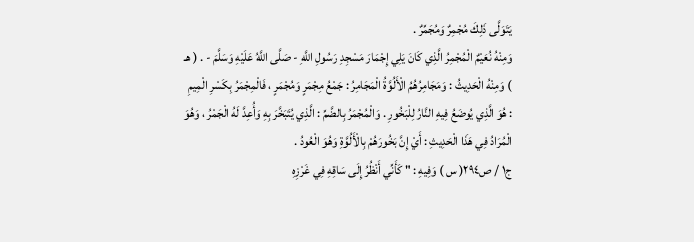يَتَوَلَّى ذَلِكَ مُجْمِرٌ وَمُجَمِّرٌ .
وَمِنْهُ نُعَيْمٌ الْمُجْمِرُ الَّذِي كَانَ يَلِي إِجْمَارَ مَسْجِدِ رَسُولِ اللَّهِ - صَلَّى اللَّهُ عَلَيْهِ وَسَلَّمَ - . ( هـ ) وَمِنْهُ الْحَدِيثُ : وَمَجَامِرُهُمُ الْأَلُوَّةُ الْمَجَامِرُ : جَمْعُ مِجْمَرٍ وَمُجْمَرٍ ، فَالْمِجْمَرُ بِكَسْرِ الْمِيمِ : هُوَ الَّذِي يُوضَعُ فِيهِ النَّارُ لِلْبَخُورِ . وَالْمُجْمَرُ بِالضَّمِّ : الَّذِي يُتَبَخَّرَ بِهِ وَأُعِدَّ لَهُ الْجَمْرُ ، وَهُوَ الْمُرَادُ فِي هَذَا الْحَدِيثِ : أَيْ إِنَّ بَخُورَهُمْ بِالْأَلُوَّةِ وَهُوَ الْعُودُ .
ج١ / ص٢٩٤( س ) وَفِيهِ : " كَأَنِّي أَنْظُرُ إِلَى سَاقِهِ فِي غَرْزِهِ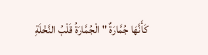كَأَنَّهَا جُمَّارَةٌ " الْجُمَّارَةُ قَلْبُ النَّخْلَةِ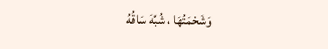وَشَحْمَتُهَا ، شُبِّهَ سَاقُهُ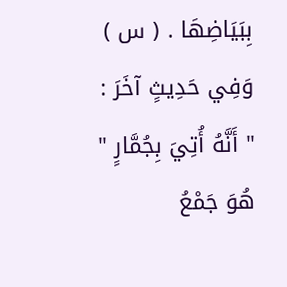بِبَيَاضِهَا . ( س ) وَفِي حَدِيثٍ آخَرَ : " أَنَّهُ أُتِيَ بِجُمَّارٍ " هُوَ جَمْعُ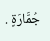جُمَّارَةٍ .